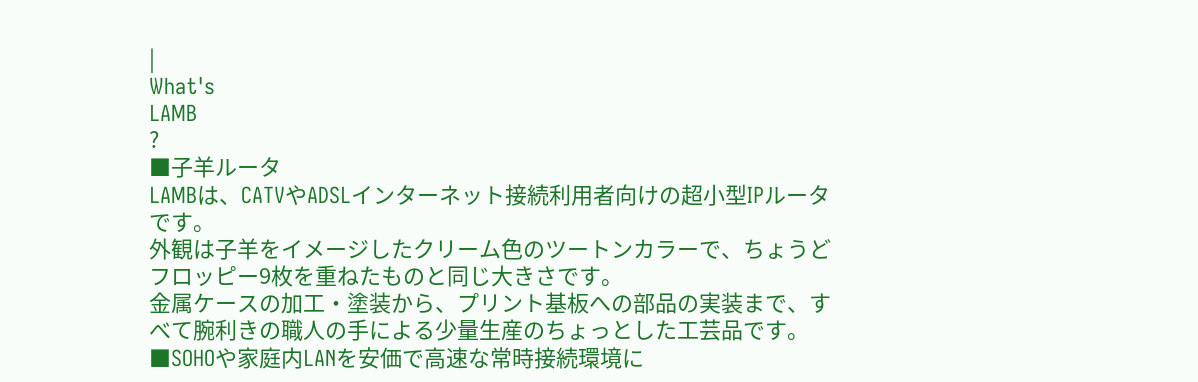|
What's
LAMB
?
■子羊ルータ
LAMBは、CATVやADSLインターネット接続利用者向けの超小型IPルータです。
外観は子羊をイメージしたクリーム色のツートンカラーで、ちょうどフロッピー9枚を重ねたものと同じ大きさです。
金属ケースの加工・塗装から、プリント基板への部品の実装まで、すべて腕利きの職人の手による少量生産のちょっとした工芸品です。
■SOHOや家庭内LANを安価で高速な常時接続環境に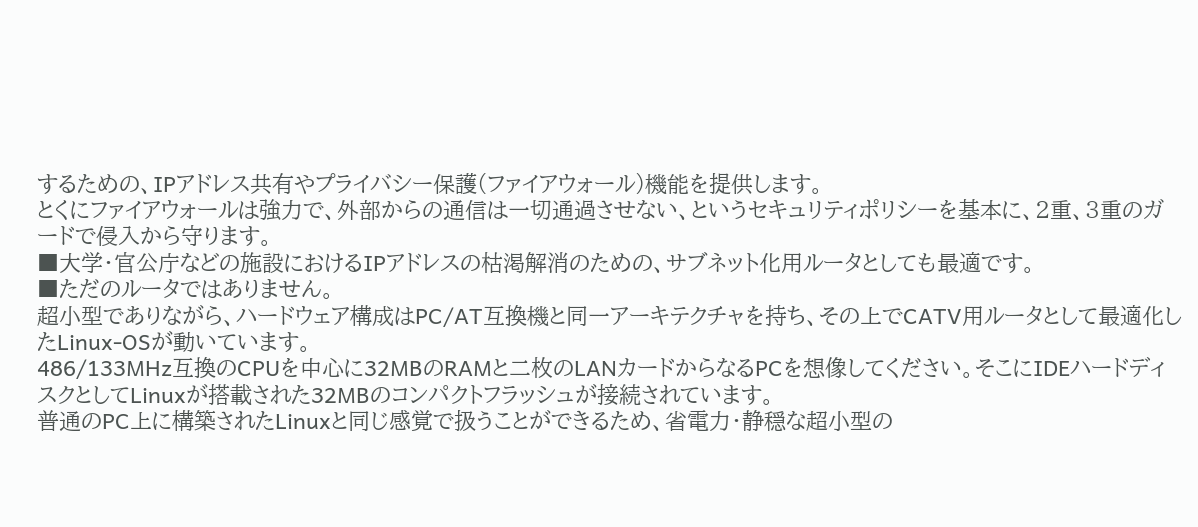するための、IPアドレス共有やプライバシー保護(ファイアウォール)機能を提供します。
とくにファイアウォールは強力で、外部からの通信は一切通過させない、というセキュリティポリシーを基本に、2重、3重のガードで侵入から守ります。
■大学・官公庁などの施設におけるIPアドレスの枯渇解消のための、サブネット化用ルータとしても最適です。
■ただのルータではありません。
超小型でありながら、ハードウェア構成はPC/AT互換機と同一アーキテクチャを持ち、その上でCATV用ルータとして最適化したLinux-OSが動いています。
486/133MHz互換のCPUを中心に32MBのRAMと二枚のLANカードからなるPCを想像してください。そこにIDEハードディスクとしてLinuxが搭載された32MBのコンパクトフラッシュが接続されています。
普通のPC上に構築されたLinuxと同じ感覚で扱うことができるため、省電力・静穏な超小型の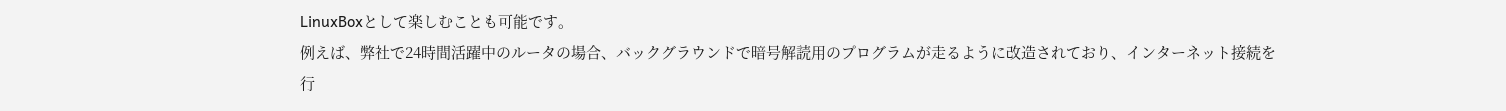LinuxBoxとして楽しむことも可能です。
例えば、弊社で24時間活躍中のルータの場合、バックグラウンドで暗号解読用のプログラムが走るように改造されており、インターネット接続を行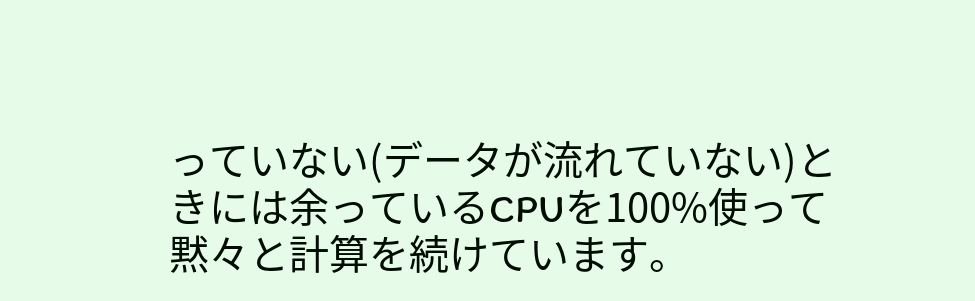っていない(データが流れていない)ときには余っているCPUを100%使って黙々と計算を続けています。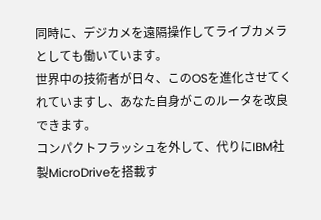同時に、デジカメを遠隔操作してライブカメラとしても働いています。
世界中の技術者が日々、このOSを進化させてくれていますし、あなた自身がこのルータを改良できます。
コンパクトフラッシュを外して、代りにIBM社製MicroDriveを搭載す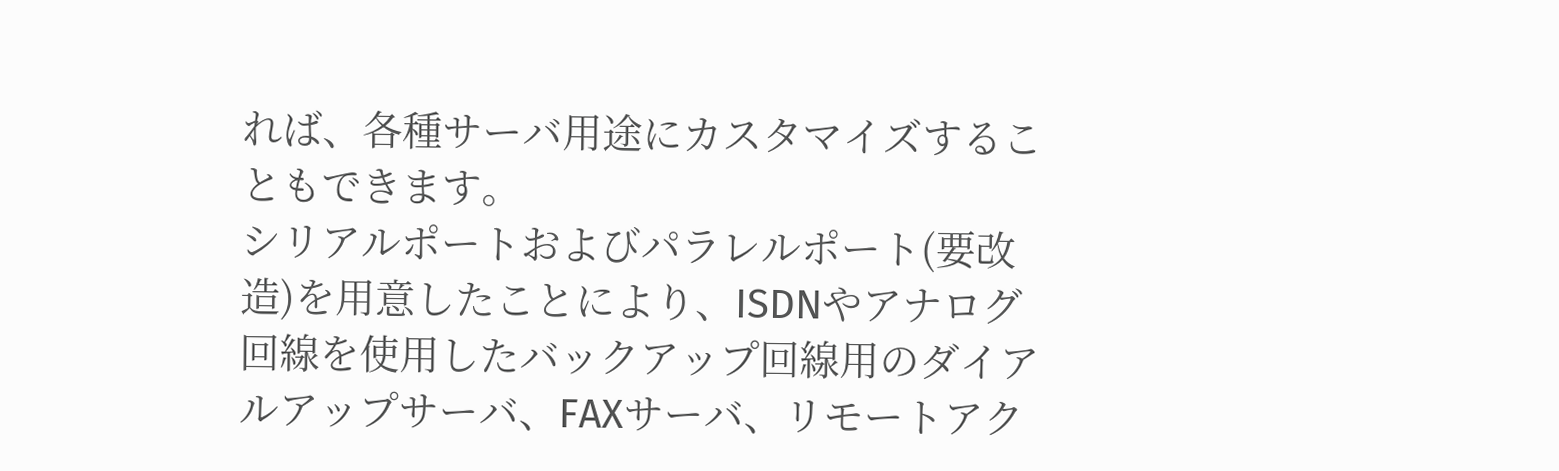れば、各種サーバ用途にカスタマイズすることもできます。
シリアルポートおよびパラレルポート(要改造)を用意したことにより、ISDNやアナログ回線を使用したバックアップ回線用のダイアルアップサーバ、FAXサーバ、リモートアク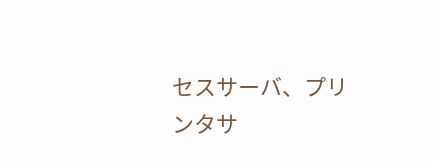セスサーバ、プリンタサ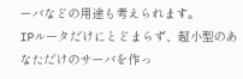ーバなどの用途も考えられます。
IPルータだけにとどまらず、超小型のあなただけのサーバを作っ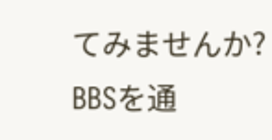てみませんか?
BBSを通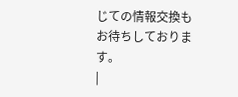じての情報交換もお待ちしております。
|